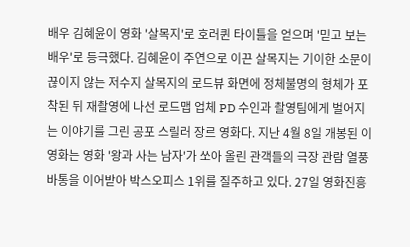배우 김혜윤이 영화 '살목지'로 호러퀸 타이틀을 얻으며 '믿고 보는 배우'로 등극했다. 김혜윤이 주연으로 이끈 살목지는 기이한 소문이 끊이지 않는 저수지 살목지의 로드뷰 화면에 정체불명의 형체가 포착된 뒤 재촬영에 나선 로드맵 업체 PD 수인과 촬영팀에게 벌어지는 이야기를 그린 공포 스릴러 장르 영화다. 지난 4월 8일 개봉된 이 영화는 영화 '왕과 사는 남자'가 쏘아 올린 관객들의 극장 관람 열풍 바통을 이어받아 박스오피스 1위를 질주하고 있다. 27일 영화진흥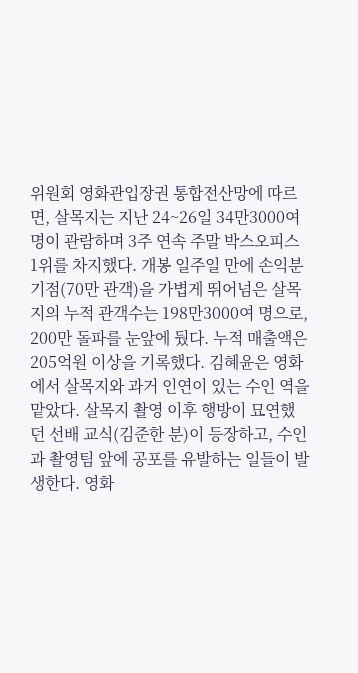위원회 영화관입장권 통합전산망에 따르면, 살목지는 지난 24~26일 34만3000여 명이 관람하며 3주 연속 주말 박스오피스 1위를 차지했다. 개봉 일주일 만에 손익분기점(70만 관객)을 가볍게 뛰어넘은 살목지의 누적 관객수는 198만3000여 명으로, 200만 돌파를 눈앞에 뒀다. 누적 매출액은 205억원 이상을 기록했다. 김혜윤은 영화에서 살목지와 과거 인연이 있는 수인 역을 맡았다. 살목지 촬영 이후 행방이 묘연했던 선배 교식(김준한 분)이 등장하고, 수인과 촬영팀 앞에 공포를 유발하는 일들이 발생한다. 영화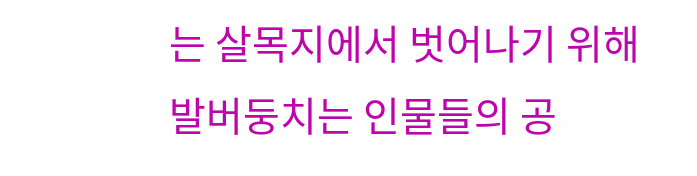는 살목지에서 벗어나기 위해 발버둥치는 인물들의 공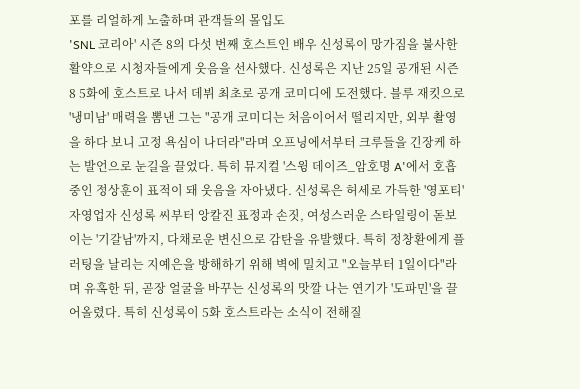포를 리얼하게 노출하며 관객들의 몰입도
'SNL 코리아' 시즌 8의 다섯 번째 호스트인 배우 신성록이 망가짐을 불사한 활약으로 시청자들에게 웃음을 선사했다. 신성록은 지난 25일 공개된 시즌 8 5화에 호스트로 나서 데뷔 최초로 공개 코미디에 도전했다. 블루 재킷으로 '냉미남' 매력을 뽐낸 그는 "공개 코미디는 처음이어서 떨리지만, 외부 촬영을 하다 보니 고정 욕심이 나더라"라며 오프닝에서부터 크루들을 긴장케 하는 발언으로 눈길을 끌었다. 특히 뮤지컬 '스윙 데이즈_암호명 A'에서 호흡 중인 정상훈이 표적이 돼 웃음을 자아냈다. 신성록은 허세로 가득한 '영포티' 자영업자 신성록 씨부터 앙칼진 표정과 손짓, 여성스러운 스타일링이 돋보이는 '기갈남'까지, 다채로운 변신으로 감탄을 유발했다. 특히 정창환에게 플러팅을 날리는 지예은을 방해하기 위해 벽에 밀치고 "오늘부터 1일이다"라며 유혹한 뒤, 곧장 얼굴을 바꾸는 신성록의 맛깔 나는 연기가 '도파민'을 끌어올렸다. 특히 신성록이 5화 호스트라는 소식이 전해질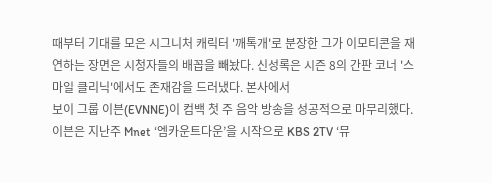때부터 기대를 모은 시그니처 캐릭터 '깨톡개'로 분장한 그가 이모티콘을 재연하는 장면은 시청자들의 배꼽을 빼놨다. 신성록은 시즌 8의 간판 코너 '스마일 클리닉'에서도 존재감을 드러냈다. 본사에서
보이 그룹 이븐(EVNNE)이 컴백 첫 주 음악 방송을 성공적으로 마무리했다. 이븐은 지난주 Mnet ‘엠카운트다운’을 시작으로 KBS 2TV ‘뮤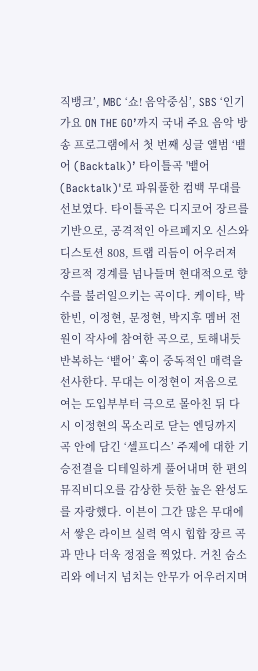직뱅크’, MBC ‘쇼! 음악중심’, SBS ‘인기가요 ON THE GO’까지 국내 주요 음악 방송 프로그램에서 첫 번째 싱글 앨범 ‘뱉어 (Backtalk)’ 타이틀곡 '뱉어 (Backtalk)'로 파워풀한 컴백 무대를 선보였다. 타이틀곡은 디지코어 장르를 기반으로, 공격적인 아르페지오 신스와 디스토션 808, 트랩 리듬이 어우러져 장르적 경계를 넘나들며 현대적으로 향수를 불러일으키는 곡이다. 케이타, 박한빈, 이정현, 문정현, 박지후 멤버 전원이 작사에 참여한 곡으로, 토해내듯 반복하는 ‘뱉어’ 훅이 중독적인 매력을 선사한다. 무대는 이정현이 저음으로 여는 도입부부터 극으로 몰아친 뒤 다시 이정현의 목소리로 닫는 엔딩까지 곡 안에 담긴 ‘셀프디스’ 주제에 대한 기승전결을 디테일하게 풀어내며 한 편의 뮤직비디오를 감상한 듯한 높은 완성도를 자랑했다. 이븐이 그간 많은 무대에서 쌓은 라이브 실력 역시 힙합 장르 곡과 만나 더욱 정점을 찍었다. 거친 숨소리와 에너지 넘치는 안무가 어우러지며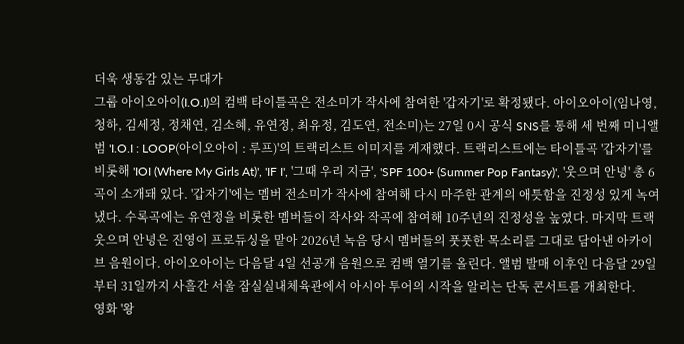더욱 생동감 있는 무대가
그룹 아이오아이(I.O.I)의 컴백 타이틀곡은 전소미가 작사에 참여한 '갑자기'로 확정됐다. 아이오아이(임나영, 청하, 김세정, 정채연, 김소혜, 유연정, 최유정, 김도연, 전소미)는 27일 0시 공식 SNS를 통해 세 번째 미니앨범 'I.O.I : LOOP(아이오아이 : 루프)'의 트랙리스트 이미지를 게재했다. 트랙리스트에는 타이틀곡 '갑자기'를 비롯해 'IOI (Where My Girls At)', 'IF I', '그때 우리 지금', 'SPF 100+ (Summer Pop Fantasy)', '웃으며 안녕' 총 6곡이 소개돼 있다. '갑자기'에는 멤버 전소미가 작사에 참여해 다시 마주한 관계의 애틋함을 진정성 있게 녹여 냈다. 수록곡에는 유연정을 비롯한 멤버들이 작사와 작곡에 참여해 10주년의 진정성을 높였다. 마지막 트랙 웃으며 안녕은 진영이 프로듀싱을 맡아 2026년 녹음 당시 멤버들의 풋풋한 목소리를 그대로 담아낸 아카이브 음원이다. 아이오아이는 다음달 4일 선공개 음원으로 컴백 열기를 올린다. 앨범 발매 이후인 다음달 29일부터 31일까지 사흘간 서울 잠실실내체육관에서 아시아 투어의 시작을 알리는 단독 콘서트를 개최한다.
영화 '왕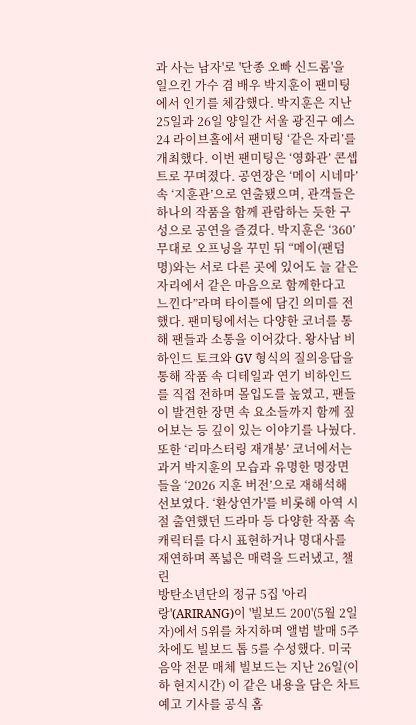과 사는 남자'로 '단종 오빠 신드롬'을 일으킨 가수 겸 배우 박지훈이 팬미팅에서 인기를 체감했다. 박지훈은 지난 25일과 26일 양일간 서울 광진구 예스24 라이브홀에서 팬미팅 ‘같은 자리’를 개최했다. 이번 팬미팅은 ‘영화관’ 콘셉트로 꾸며졌다. 공연장은 ‘메이 시네마’ 속 ‘지훈관’으로 연출됐으며, 관객들은 하나의 작품을 함께 관람하는 듯한 구성으로 공연을 즐겼다. 박지훈은 ‘360’ 무대로 오프닝을 꾸민 뒤 “메이(팬덤명)와는 서로 다른 곳에 있어도 늘 같은 자리에서 같은 마음으로 함께한다고 느낀다”라며 타이틀에 담긴 의미를 전했다. 팬미팅에서는 다양한 코너를 통해 팬들과 소통을 이어갔다. 왕사남 비하인드 토크와 GV 형식의 질의응답을 통해 작품 속 디테일과 연기 비하인드를 직접 전하며 몰입도를 높였고, 팬들이 발견한 장면 속 요소들까지 함께 짚어보는 등 깊이 있는 이야기를 나눴다. 또한 ‘리마스터링 재개봉’ 코너에서는 과거 박지훈의 모습과 유명한 명장면들을 ‘2026 지훈 버전’으로 재해석해 선보였다. ‘환상연가'를 비롯해 아역 시절 출연했던 드라마 등 다양한 작품 속 캐릭터를 다시 표현하거나 명대사를 재연하며 폭넓은 매력을 드러냈고, 챌린
방탄소년단의 정규 5집 '아리랑'(ARIRANG)이 '빌보드 200'(5월 2일 자)에서 5위를 차지하며 앨범 발매 5주 차에도 빌보드 톱 5를 수성했다. 미국 음악 전문 매체 빌보드는 지난 26일(이하 현지시간) 이 같은 내용을 담은 차트 예고 기사를 공식 홈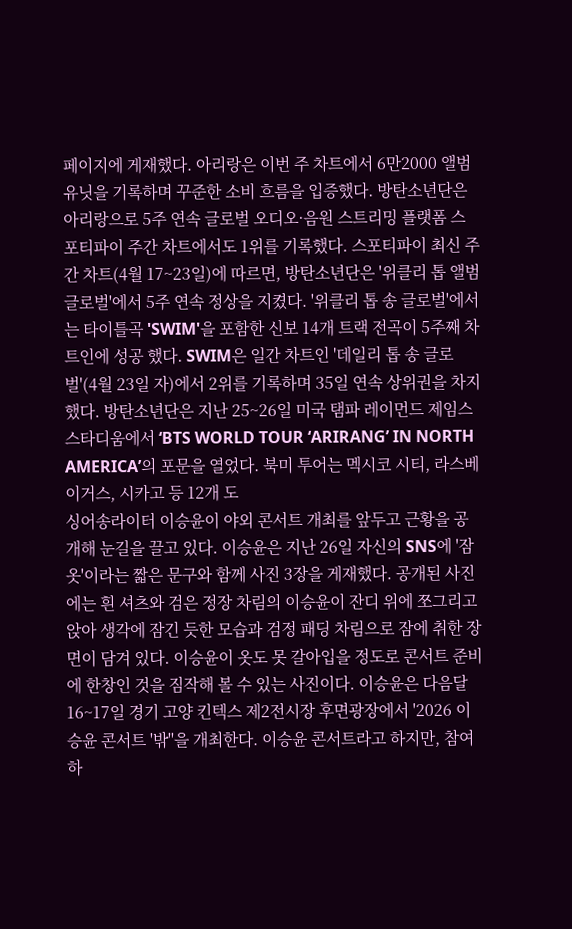페이지에 게재했다. 아리랑은 이번 주 차트에서 6만2000 앨범 유닛을 기록하며 꾸준한 소비 흐름을 입증했다. 방탄소년단은 아리랑으로 5주 연속 글로벌 오디오·음원 스트리밍 플랫폼 스포티파이 주간 차트에서도 1위를 기록했다. 스포티파이 최신 주간 차트(4월 17~23일)에 따르면, 방탄소년단은 '위클리 톱 앨범 글로벌'에서 5주 연속 정상을 지켰다. '위클리 톱 송 글로벌'에서는 타이틀곡 'SWIM'을 포함한 신보 14개 트랙 전곡이 5주째 차트인에 성공 했다. SWIM은 일간 차트인 '데일리 톱 송 글로벌'(4월 23일 자)에서 2위를 기록하며 35일 연속 상위권을 차지했다. 방탄소년단은 지난 25~26일 미국 탬파 레이먼드 제임스 스타디움에서 ‘BTS WORLD TOUR ‘ARIRANG’ IN NORTH AMERICA’의 포문을 열었다. 북미 투어는 멕시코 시티, 라스베이거스, 시카고 등 12개 도
싱어송라이터 이승윤이 야외 콘서트 개최를 앞두고 근황을 공개해 눈길을 끌고 있다. 이승윤은 지난 26일 자신의 SNS에 '잠옷'이라는 짧은 문구와 함께 사진 3장을 게재했다. 공개된 사진에는 흰 셔츠와 검은 정장 차림의 이승윤이 잔디 위에 쪼그리고 앉아 생각에 잠긴 듯한 모습과 검정 패딩 차림으로 잠에 취한 장면이 담겨 있다. 이승윤이 옷도 못 갈아입을 정도로 콘서트 준비에 한창인 것을 짐작해 볼 수 있는 사진이다. 이승윤은 다음달 16~17일 경기 고양 킨텍스 제2전시장 후면광장에서 '2026 이승윤 콘서트 '밖''을 개최한다. 이승윤 콘서트라고 하지만, 참여하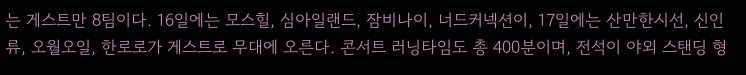는 게스트만 8팀이다. 16일에는 모스힐, 심아일랜드, 잠비나이, 너드커넥션이, 17일에는 산만한시선, 신인류, 오월오일, 한로로가 게스트로 무대에 오른다. 콘서트 러닝타임도 총 400분이며, 전석이 야외 스탠딩 형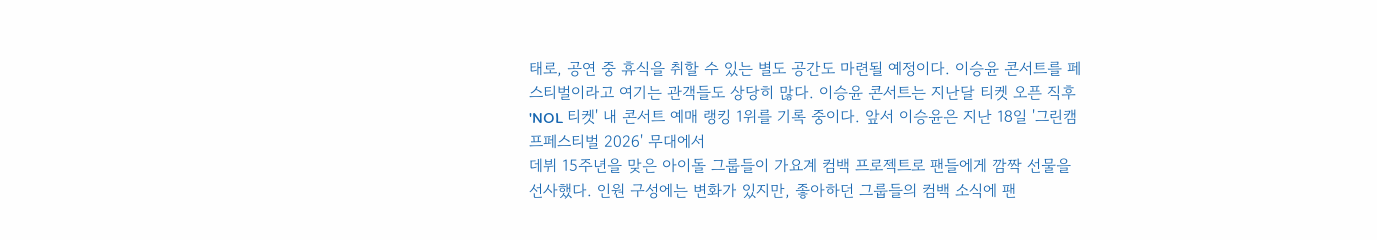태로, 공연 중 휴식을 취할 수 있는 별도 공간도 마련될 예정이다. 이승윤 콘서트를 페스티벌이라고 여기는 관객들도 상당히 많다. 이승윤 콘서트는 지난달 티켓 오픈 직후 'NOL 티켓' 내 콘서트 예매 랭킹 1위를 기록 중이다. 앞서 이승윤은 지난 18일 '그린캠프페스티벌 2026' 무대에서
데뷔 15주년을 맞은 아이돌 그룹들이 가요계 컴백 프로젝트로 팬들에게 깜짝 선물을 선사했다. 인원 구성에는 변화가 있지만, 좋아하던 그룹들의 컴백 소식에 팬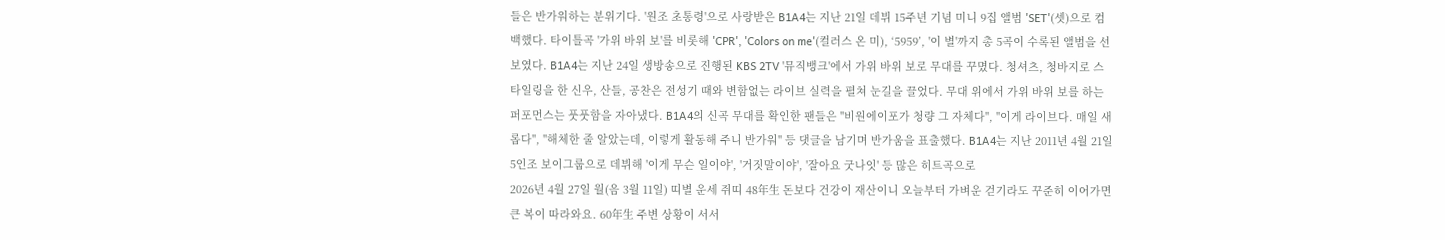들은 반가워하는 분위기다. '원조 초통령'으로 사랑받은 B1A4는 지난 21일 데뷔 15주년 기념 미니 9집 앨범 'SET'(셋)으로 컴백했다. 타이틀곡 '가위 바위 보'를 비롯해 'CPR', 'Colors on me'(컬러스 온 미), ‘5959’, '이 별'까지 총 5곡이 수록된 앨범을 선보였다. B1A4는 지난 24일 생방송으로 진행된 KBS 2TV '뮤직뱅크'에서 가위 바위 보로 무대를 꾸몄다. 청셔츠, 청바지로 스타일링을 한 신우, 산들, 공찬은 전성기 때와 변함없는 라이브 실력을 펼쳐 눈길을 끌었다. 무대 위에서 가위 바위 보를 하는 퍼포먼스는 풋풋함을 자아냈다. B1A4의 신곡 무대를 확인한 팬들은 "비원에이포가 청량 그 자체다", "이게 라이브다. 매일 새롭다", "해체한 줄 알았는데, 이렇게 활동해 주니 반가워" 등 댓글을 남기며 반가움을 표출했다. B1A4는 지난 2011년 4월 21일 5인조 보이그룹으로 데뷔해 '이게 무슨 일이야', '거짓말이야', '잘아요 굿나잇' 등 많은 히트곡으로
2026년 4월 27일 월(음 3월 11일) 띠별 운세 쥐띠 48年生 돈보다 건강이 재산이니 오늘부터 가벼운 걷기라도 꾸준히 이어가면 큰 복이 따라와요. 60年生 주변 상황이 서서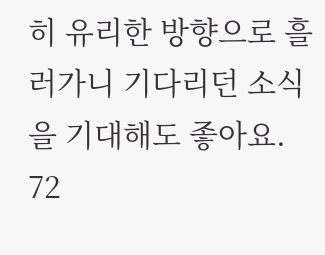히 유리한 방향으로 흘러가니 기다리던 소식을 기대해도 좋아요. 72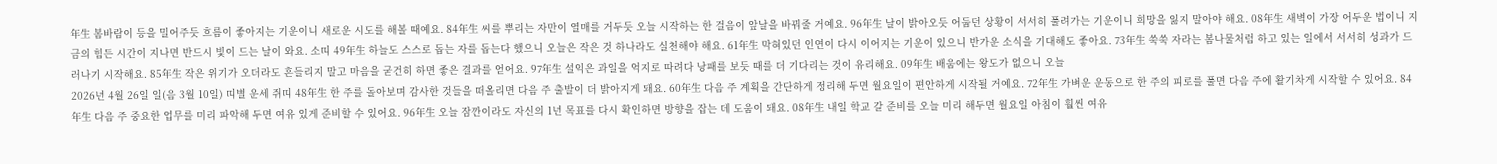年生 봄바람이 등을 밀어주듯 흐름이 좋아지는 기운이니 새로운 시도를 해볼 때예요. 84年生 씨를 뿌리는 자만이 열매를 거두듯 오늘 시작하는 한 걸음이 앞날을 바꿔줄 거예요. 96年生 날이 밝아오듯 어둡던 상황이 서서히 풀려가는 기운이니 희망을 잃지 말아야 해요. 08年生 새벽이 가장 어두운 법이니 지금의 힘든 시간이 지나면 반드시 빛이 드는 날이 와요. 소띠 49年生 하늘도 스스로 돕는 자를 돕는다 했으니 오늘은 작은 것 하나라도 실천해야 해요. 61年生 막혀있던 인연이 다시 이어지는 기운이 있으니 반가운 소식을 기대해도 좋아요. 73年生 쑥쑥 자라는 봄나물처럼 하고 있는 일에서 서서히 성과가 드러나기 시작해요. 85年生 작은 위기가 오더라도 흔들리지 말고 마음을 굳건히 하면 좋은 결과를 얻어요. 97年生 설익은 과일을 억지로 따려다 낭패를 보듯 때를 더 기다리는 것이 유리해요. 09年生 배움에는 왕도가 없으니 오늘
2026년 4월 26일 일(음 3월 10일) 띠별 운세 쥐띠 48年生 한 주를 돌아보며 감사한 것들을 떠올리면 다음 주 출발이 더 밝아지게 돼요. 60年生 다음 주 계획을 간단하게 정리해 두면 월요일이 편안하게 시작될 거예요. 72年生 가벼운 운동으로 한 주의 피로를 풀면 다음 주에 활기차게 시작할 수 있어요. 84年生 다음 주 중요한 업무를 미리 파악해 두면 여유 있게 준비할 수 있어요. 96年生 오늘 잠깐이라도 자신의 1년 목표를 다시 확인하면 방향을 잡는 데 도움이 돼요. 08年生 내일 학교 갈 준비를 오늘 미리 해두면 월요일 아침이 훨씬 여유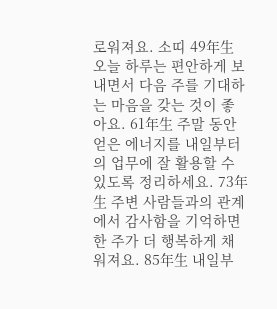로워져요. 소띠 49年生 오늘 하루는 편안하게 보내면서 다음 주를 기대하는 마음을 갖는 것이 좋아요. 61年生 주말 동안 얻은 에너지를 내일부터의 업무에 잘 활용할 수 있도록 정리하세요. 73年生 주변 사람들과의 관계에서 감사함을 기억하면 한 주가 더 행복하게 채워져요. 85年生 내일부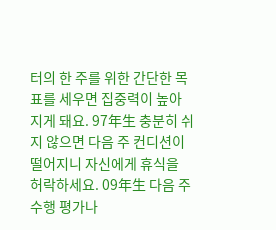터의 한 주를 위한 간단한 목표를 세우면 집중력이 높아지게 돼요. 97年生 충분히 쉬지 않으면 다음 주 컨디션이 떨어지니 자신에게 휴식을 허락하세요. 09年生 다음 주 수행 평가나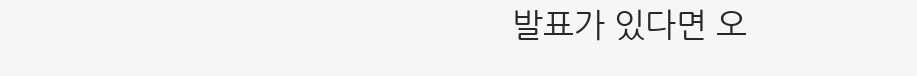발표가 있다면 오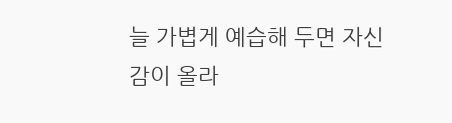늘 가볍게 예습해 두면 자신감이 올라